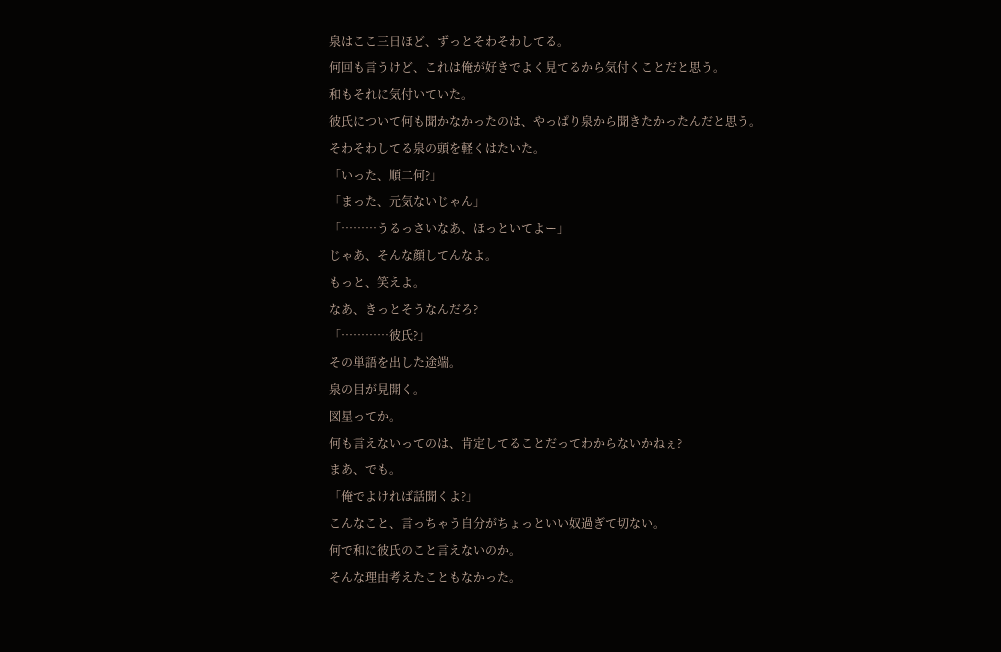泉はここ三日ほど、ずっとそわそわしてる。
何回も言うけど、これは俺が好きでよく見てるから気付くことだと思う。
和もそれに気付いていた。
彼氏について何も聞かなかったのは、やっぱり泉から聞きたかったんだと思う。
そわそわしてる泉の頭を軽くはたいた。
「いった、順二何?」
「まった、元気ないじゃん」
「………うるっさいなあ、ほっといてよー」
じゃあ、そんな顔してんなよ。
もっと、笑えよ。
なあ、きっとそうなんだろ?
「…………彼氏?」
その単語を出した途端。
泉の目が見開く。
図星ってか。
何も言えないってのは、肯定してることだってわからないかねぇ?
まあ、でも。
「俺でよければ話聞くよ?」
こんなこと、言っちゃう自分がちょっといい奴過ぎて切ない。
何で和に彼氏のこと言えないのか。
そんな理由考えたこともなかった。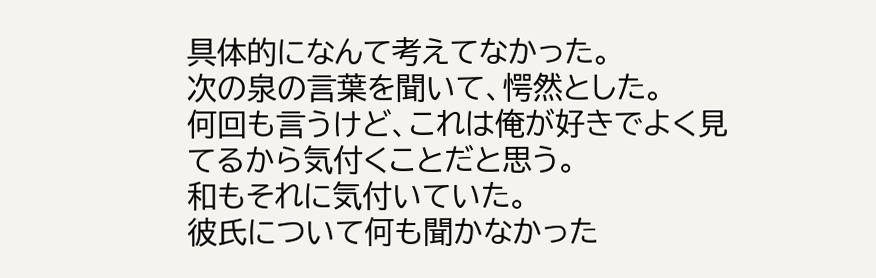具体的になんて考えてなかった。
次の泉の言葉を聞いて、愕然とした。
何回も言うけど、これは俺が好きでよく見てるから気付くことだと思う。
和もそれに気付いていた。
彼氏について何も聞かなかった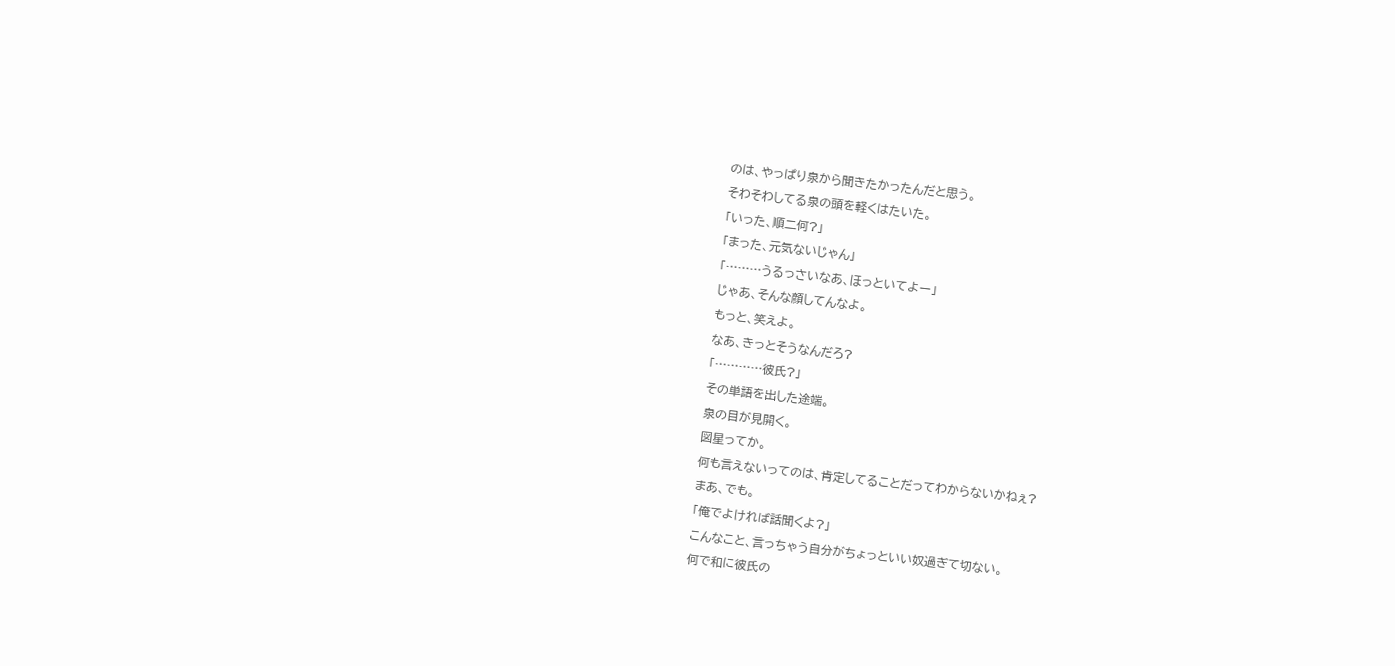のは、やっぱり泉から聞きたかったんだと思う。
そわそわしてる泉の頭を軽くはたいた。
「いった、順二何?」
「まった、元気ないじゃん」
「………うるっさいなあ、ほっといてよー」
じゃあ、そんな顔してんなよ。
もっと、笑えよ。
なあ、きっとそうなんだろ?
「…………彼氏?」
その単語を出した途端。
泉の目が見開く。
図星ってか。
何も言えないってのは、肯定してることだってわからないかねぇ?
まあ、でも。
「俺でよければ話聞くよ?」
こんなこと、言っちゃう自分がちょっといい奴過ぎて切ない。
何で和に彼氏の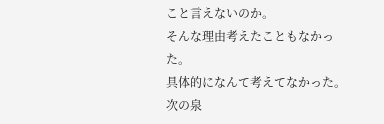こと言えないのか。
そんな理由考えたこともなかった。
具体的になんて考えてなかった。
次の泉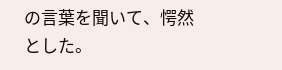の言葉を聞いて、愕然とした。